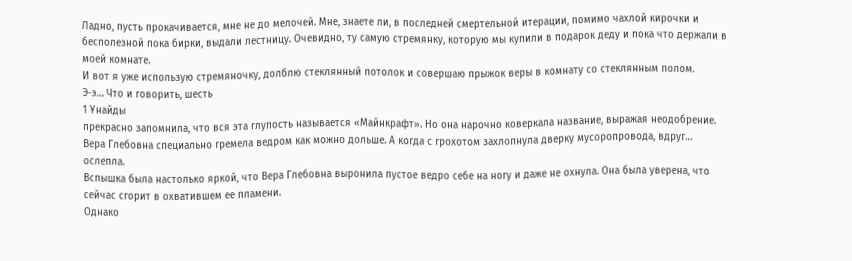Ладно, пусть прокачивается, мне не до мелочей. Мне, знаете ли, в последней смертельной итерации, помимо чахлой кирочки и бесполезной пока бирки, выдали лестницу. Очевидно, ту самую стремянку, которую мы купили в подарок деду и пока что держали в моей комнате.
И вот я уже использую стремяночку, долблю стеклянный потолок и совершаю прыжок веры в комнату со стеклянным полом.
Э-э… Что и говорить, шесть
1 Ұнайды
прекрасно запомнила, что вся эта глупость называется «Майнкрафт». Но она нарочно коверкала название, выражая неодобрение. Вера Глебовна специально гремела ведром как можно дольше. А когда с грохотом захлопнула дверку мусоропровода, вдруг… ослепла.
Вспышка была настолько яркой, что Вера Глебовна выронила пустое ведро себе на ногу и даже не охнула. Она была уверена, что сейчас сгорит в охватившем ее пламени.
Однако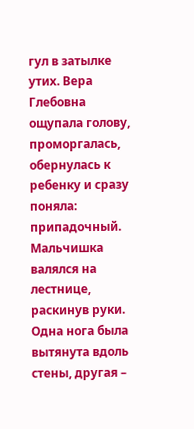гул в затылке утих. Вера Глебовна ощупала голову, проморгалась, обернулась к ребенку и сразу поняла: припадочный. Мальчишка валялся на лестнице, раскинув руки. Одна нога была вытянута вдоль стены, другая –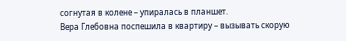согнутая в колене – упиралась в планшет.
Вера Глебовна поспешила в квартиру – вызывать скорую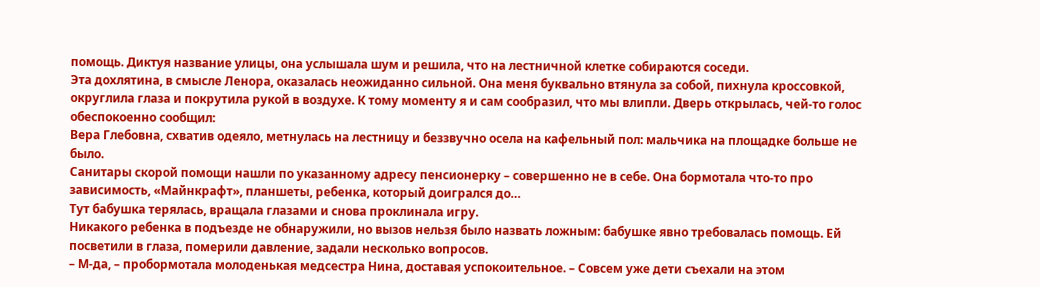помощь. Диктуя название улицы, она услышала шум и решила, что на лестничной клетке собираются соседи.
Эта дохлятина, в смысле Ленора, оказалась неожиданно сильной. Она меня буквально втянула за собой, пихнула кроссовкой, округлила глаза и покрутила рукой в воздухе. К тому моменту я и сам сообразил, что мы влипли. Дверь открылась, чей-то голос обеспокоенно сообщил:
Вера Глебовна, схватив одеяло, метнулась на лестницу и беззвучно осела на кафельный пол: мальчика на площадке больше не было.
Санитары скорой помощи нашли по указанному адресу пенсионерку – совершенно не в себе. Она бормотала что-то про зависимость, «Майнкрафт», планшеты, ребенка, который доигрался до…
Тут бабушка терялась, вращала глазами и снова проклинала игру.
Никакого ребенка в подъезде не обнаружили, но вызов нельзя было назвать ложным: бабушке явно требовалась помощь. Ей посветили в глаза, померили давление, задали несколько вопросов.
– М-да, – пробормотала молоденькая медсестра Нина, доставая успокоительное. – Совсем уже дети съехали на этом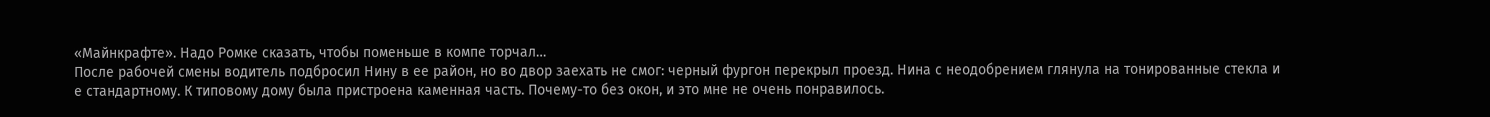«Майнкрафте». Надо Ромке сказать, чтобы поменьше в компе торчал…
После рабочей смены водитель подбросил Нину в ее район, но во двор заехать не смог: черный фургон перекрыл проезд. Нина с неодобрением глянула на тонированные стекла и
е стандартному. К типовому дому была пристроена каменная часть. Почему-то без окон, и это мне не очень понравилось.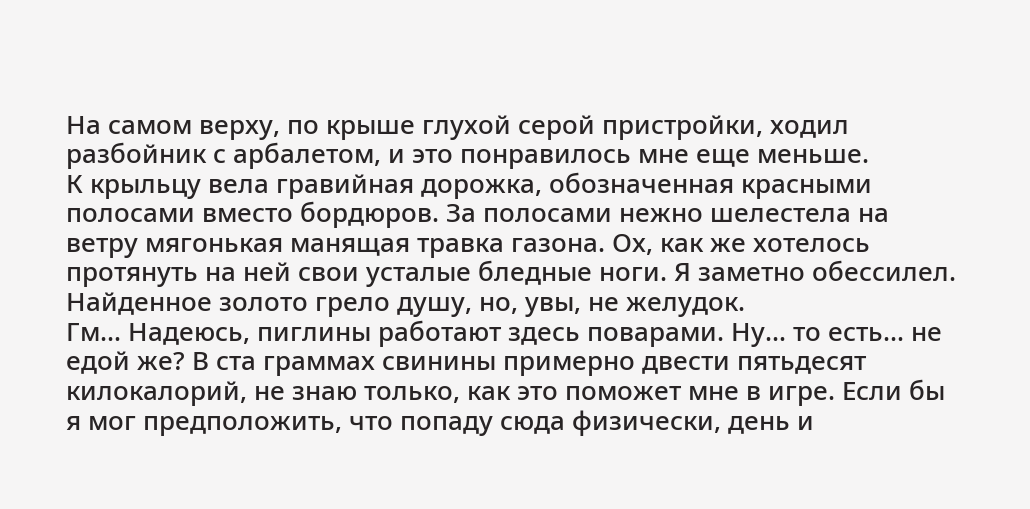На самом верху, по крыше глухой серой пристройки, ходил разбойник с арбалетом, и это понравилось мне еще меньше.
К крыльцу вела гравийная дорожка, обозначенная красными полосами вместо бордюров. За полосами нежно шелестела на ветру мягонькая манящая травка газона. Ох, как же хотелось протянуть на ней свои усталые бледные ноги. Я заметно обессилел. Найденное золото грело душу, но, увы, не желудок.
Гм… Надеюсь, пиглины работают здесь поварами. Ну… то есть… не едой же? В ста граммах свинины примерно двести пятьдесят килокалорий, не знаю только, как это поможет мне в игре. Если бы я мог предположить, что попаду сюда физически, день и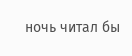ночь читал бы